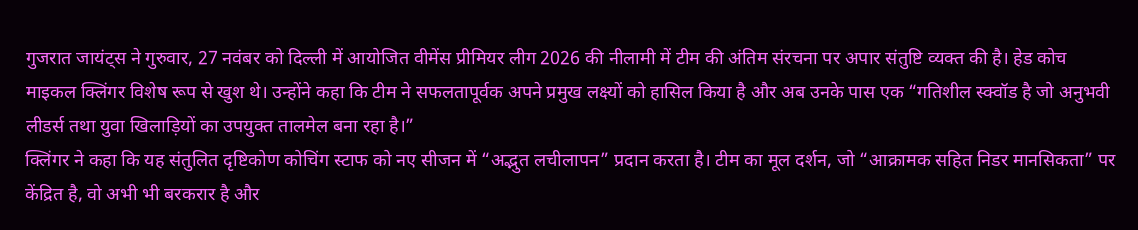गुजरात जायंट्स ने गुरुवार, 27 नवंबर को दिल्ली में आयोजित वीमेंस प्रीमियर लीग 2026 की नीलामी में टीम की अंतिम संरचना पर अपार संतुष्टि व्यक्त की है। हेड कोच माइकल क्लिंगर विशेष रूप से खुश थे। उन्होंने कहा कि टीम ने सफलतापूर्वक अपने प्रमुख लक्ष्यों को हासिल किया है और अब उनके पास एक “गतिशील स्क्वॉड है जो अनुभवी लीडर्स तथा युवा खिलाड़ियों का उपयुक्त तालमेल बना रहा है।”
क्लिंगर ने कहा कि यह संतुलित दृष्टिकोण कोचिंग स्टाफ को नए सीजन में “अद्भुत लचीलापन” प्रदान करता है। टीम का मूल दर्शन, जो “आक्रामक सहित निडर मानसिकता” पर केंद्रित है, वो अभी भी बरकरार है और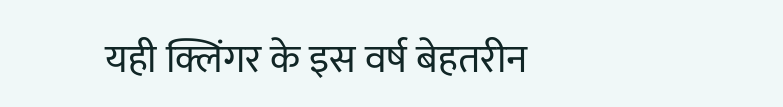यही क्लिंगर के इस वर्ष बेहतरीन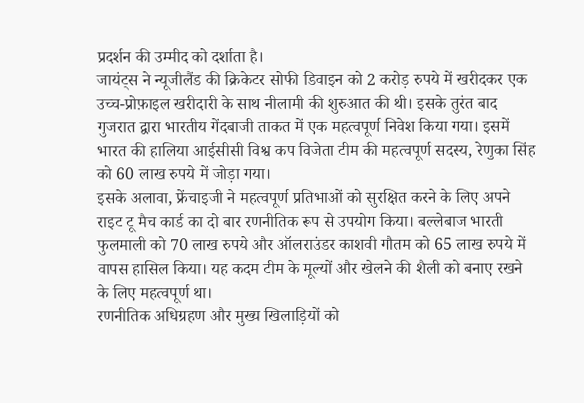प्रदर्शन की उम्मीद को दर्शाता है।
जायंट्स ने न्यूजीलैंड की क्रिकेटर सोफी डिवाइन को 2 करोड़ रुपये में खरीदकर एक उच्च-प्रोफ़ाइल खरीदारी के साथ नीलामी की शुरुआत की थी। इसके तुरंत बाद गुजरात द्वारा भारतीय गेंदबाजी ताकत में एक महत्वपूर्ण निवेश किया गया। इसमें भारत की हालिया आईसीसी विश्व कप विजेता टीम की महत्वपूर्ण सदस्य, रेणुका सिंह को 60 लाख रुपये में जोड़ा गया।
इसके अलावा, फ्रेंचाइजी ने महत्वपूर्ण प्रतिभाओं को सुरक्षित करने के लिए अपने राइट टू मैच कार्ड का दो बार रणनीतिक रूप से उपयोग किया। बल्लेबाज भारती फुलमाली को 70 लाख रुपये और ऑलराउंडर काशवी गौतम को 65 लाख रुपये में वापस हासिल किया। यह कदम टीम के मूल्यों और खेलने की शैली को बनाए रखने के लिए महत्वपूर्ण था।
रणनीतिक अधिग्रहण और मुख्य खिलाड़ियों को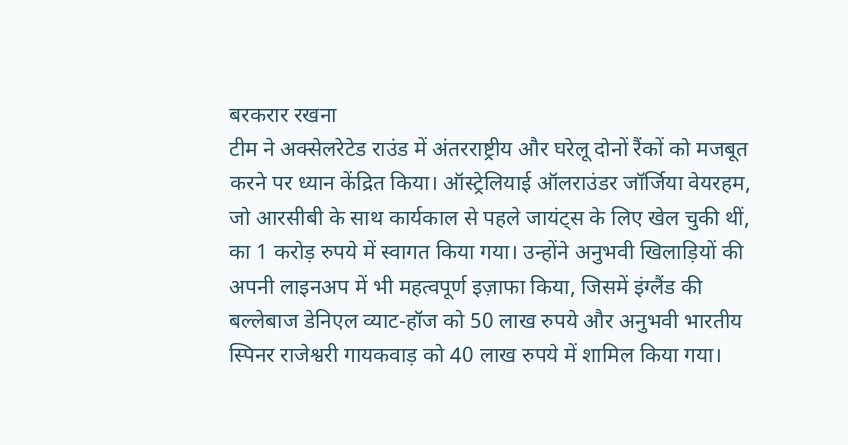बरकरार रखना
टीम ने अक्सेलरेटेड राउंड में अंतरराष्ट्रीय और घरेलू दोनों रैंकों को मजबूत करने पर ध्यान केंद्रित किया। ऑस्ट्रेलियाई ऑलराउंडर जॉर्जिया वेयरहम, जो आरसीबी के साथ कार्यकाल से पहले जायंट्स के लिए खेल चुकी थीं, का 1 करोड़ रुपये में स्वागत किया गया। उन्होंने अनुभवी खिलाड़ियों की अपनी लाइनअप में भी महत्वपूर्ण इज़ाफा किया, जिसमें इंग्लैंड की बल्लेबाज डेनिएल व्याट-हॉज को 50 लाख रुपये और अनुभवी भारतीय स्पिनर राजेश्वरी गायकवाड़ को 40 लाख रुपये में शामिल किया गया।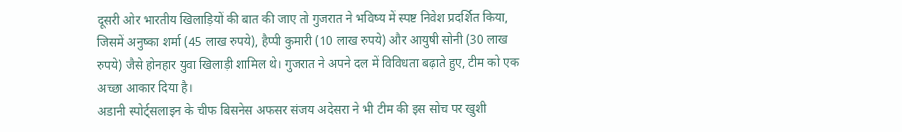दूसरी ओर भारतीय खिलाड़ियों की बात की जाए तो गुजरात ने भविष्य में स्पष्ट निवेश प्रदर्शित किया, जिसमें अनुष्का शर्मा (45 लाख रुपये), हैप्पी कुमारी (10 लाख रुपये) और आयुषी सोनी (30 लाख रुपये) जैसे होनहार युवा खिलाड़ी शामिल थे। गुजरात ने अपने दल में विविधता बढ़ाते हुए, टीम को एक अच्छा आकार दिया है।
अडानी स्पोर्ट्सलाइन के चीफ बिसनेस अफसर संजय अदेसरा ने भी टीम की इस सोच पर खुशी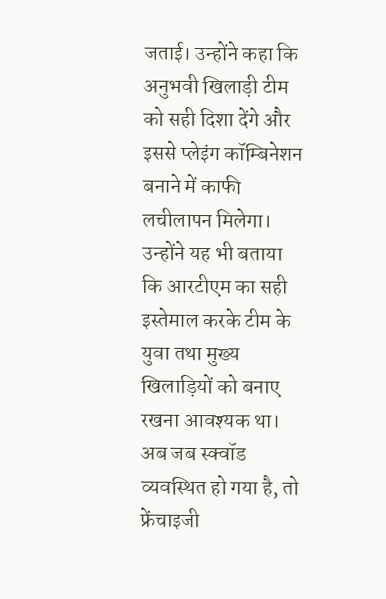जताई। उन्होंने कहा कि अनुभवी खिलाड़ी टीम को सही दिशा देंगे और इससे प्लेइंग कॉम्बिनेशन बनाने में काफी लचीलापन मिलेगा। उन्होंने यह भी बताया कि आरटीएम का सही इस्तेमाल करके टीम के युवा तथा मुख्य खिलाड़ियों को बनाए रखना आवश्यक था।
अब जब स्क्वॉड व्यवस्थित हो गया है, तो फ्रेंचाइजी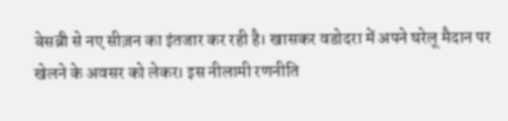बेसब्री से नए सीज़न का इंतजार कर रही है। खासकर वडोदरा में अपने घरेलू मैदान पर खेलने के अवसर को लेकर। इस नीलामी रणनीति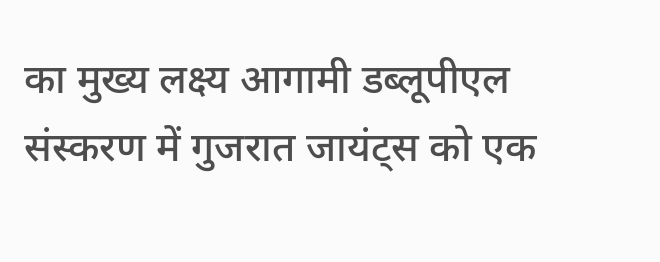का मुख्य लक्ष्य आगामी डब्लूपीएल संस्करण में गुजरात जायंट्स को एक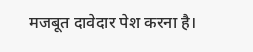मजबूत दावेदार पेश करना है।